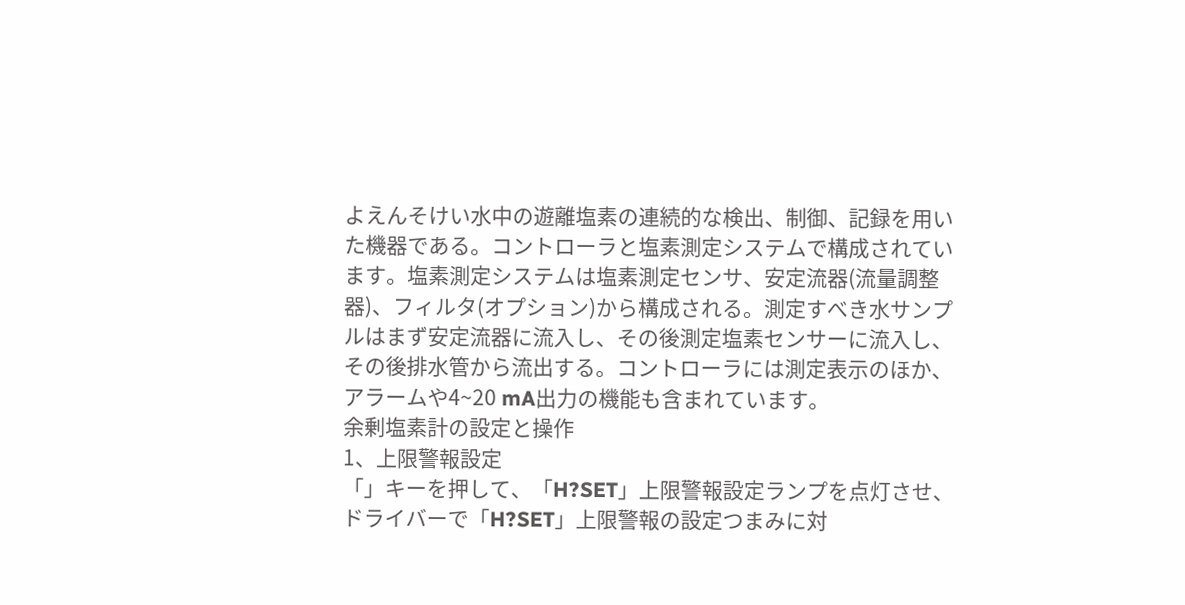よえんそけい水中の遊離塩素の連続的な検出、制御、記録を用いた機器である。コントローラと塩素測定システムで構成されています。塩素測定システムは塩素測定センサ、安定流器(流量調整器)、フィルタ(オプション)から構成される。測定すべき水サンプルはまず安定流器に流入し、その後測定塩素センサーに流入し、その後排水管から流出する。コントローラには測定表示のほか、アラームや4~20 mA出力の機能も含まれています。
余剰塩素計の設定と操作
1、上限警報設定
「」キーを押して、「H?SET」上限警報設定ランプを点灯させ、ドライバーで「H?SET」上限警報の設定つまみに対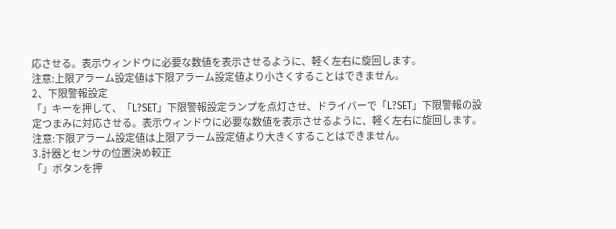応させる。表示ウィンドウに必要な数値を表示させるように、軽く左右に旋回します。
注意:上限アラーム設定値は下限アラーム設定値より小さくすることはできません。
2、下限警報設定
「」キーを押して、「L?SET」下限警報設定ランプを点灯させ、ドライバーで「L?SET」下限警報の設定つまみに対応させる。表示ウィンドウに必要な数値を表示させるように、軽く左右に旋回します。
注意:下限アラーム設定値は上限アラーム設定値より大きくすることはできません。
3.計器とセンサの位置決め較正
「」ボタンを押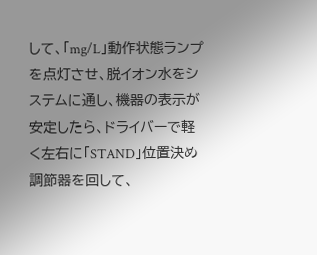して、「mg/L」動作状態ランプを点灯させ、脱イオン水をシステムに通し、機器の表示が安定したら、ドライバーで軽く左右に「STAND」位置決め調節器を回して、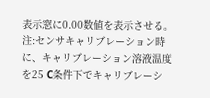表示窓に0.00数値を表示させる。注:センサキャリブレーション時に、キャリブレーション溶液温度を25 C条件下でキャリブレーシ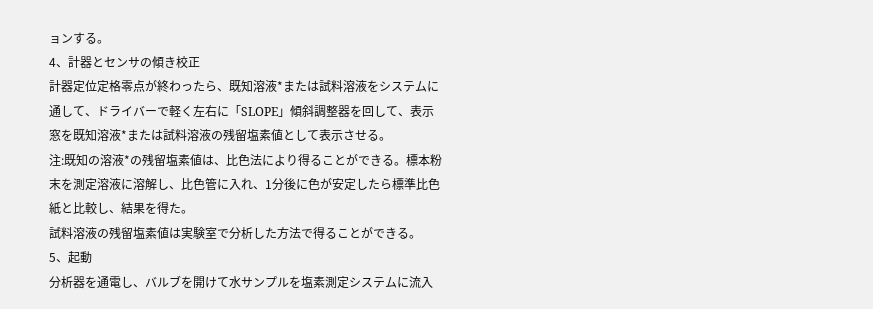ョンする。
4、計器とセンサの傾き校正
計器定位定格零点が終わったら、既知溶液*または試料溶液をシステムに通して、ドライバーで軽く左右に「SLOPE」傾斜調整器を回して、表示窓を既知溶液*または試料溶液の残留塩素値として表示させる。
注:既知の溶液*の残留塩素値は、比色法により得ることができる。標本粉末を測定溶液に溶解し、比色管に入れ、1分後に色が安定したら標準比色紙と比較し、結果を得た。
試料溶液の残留塩素値は実験室で分析した方法で得ることができる。
5、起動
分析器を通電し、バルブを開けて水サンプルを塩素測定システムに流入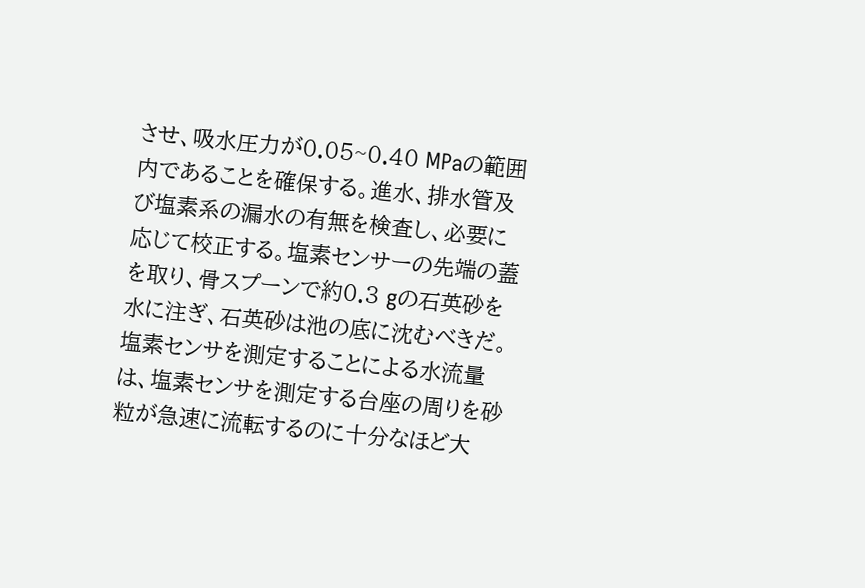させ、吸水圧力が0.05~0.40 MPaの範囲内であることを確保する。進水、排水管及び塩素系の漏水の有無を検査し、必要に応じて校正する。塩素センサーの先端の蓋を取り、骨スプーンで約0.3 gの石英砂を水に注ぎ、石英砂は池の底に沈むべきだ。塩素センサを測定することによる水流量は、塩素センサを測定する台座の周りを砂粒が急速に流転するのに十分なほど大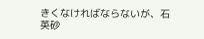きくなければならないが、石英砂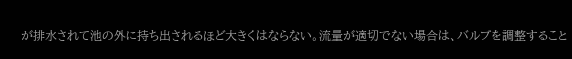が排水されて池の外に持ち出されるほど大きくはならない。流量が適切でない場合は、バルブを調整すること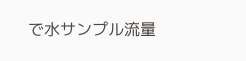で水サンプル流量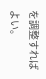を調整すればよい。